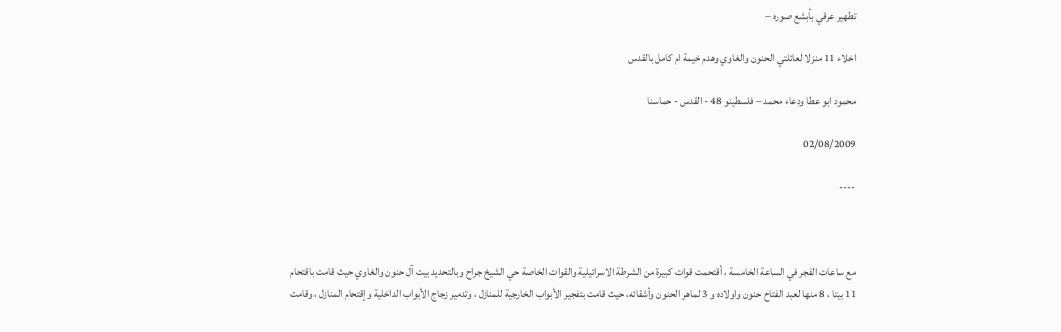تطهير عرقي بأبشع صوره –

اخلاء 11 منزلا لعائلتي الحنون والغاوي وهدم خيمة ام كامل بالقدس

محمود ابو عطا ودعاء محمد – فلسطينو 48 - القدس - حماسنا

02/08/2009

----



مع ساعات الفجر في الساعة الخامسة ، أقتحمت قوات كبيرة من الشرطة الاسرائيلية والقوات الخاصة حي الشيخ جراح وبالتحديد بيت آل حنون والغاوي حيث قامت باقتحام 11 بيتا ، 8 منها لعبد الفتاح حنون واولاده و 3 لماهر الحنون وأشقائه، حيث قامت بتفجير الأبواب الخارجية للمنازل ، وتدمير زجاج الأبواب الداخلية وإقتحام المنازل ، وقامت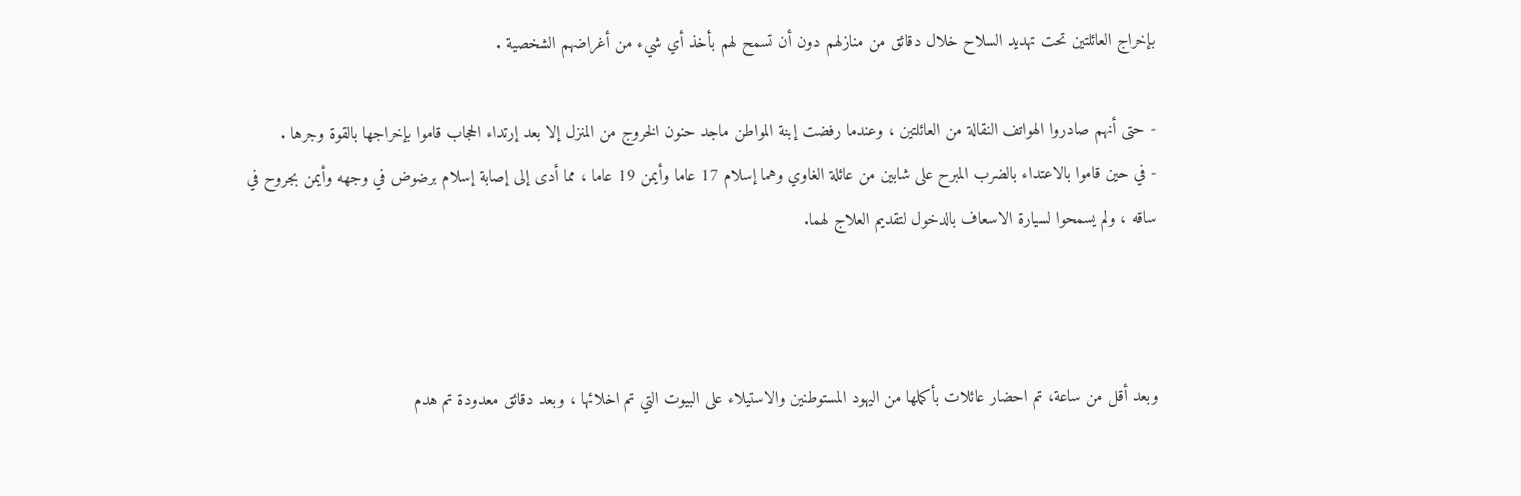بإخراج العائلتين تحت تهديد السلاح خلال دقائق من منازلهم دون أن تسمح لهم بأخذ أي شيء من أغراضهم الشخصية .

- حتى أنهم صادروا الهواتف النقالة من العائلتين ، وعندما رفضت إبنة المواطن ماجد حنون الخروج من المنزل إلا بعد إرتداء الحجاب قاموا بإخراجها بالقوة وجرها .
- في حين قاموا بالاعتداء بالضرب المبرح على شابين من عائلة الغاوي وهما إسلام 17 عاما وأيمن 19 عاما ، مما أدى إلى إصابة إسلام برضوض في وجهه وأيمن بجروح في ساقه ، ولم يسمحوا لسيارة الاسعاف بالدخول لتقديم العلاج لهما.



وبعد أقل من ساعة، تم احضار عائلات بأكملها من اليهود المستوطنين والاستيلاء على البيوت التي تم اخلائها ، وبعد دقائق معدودة تم هدم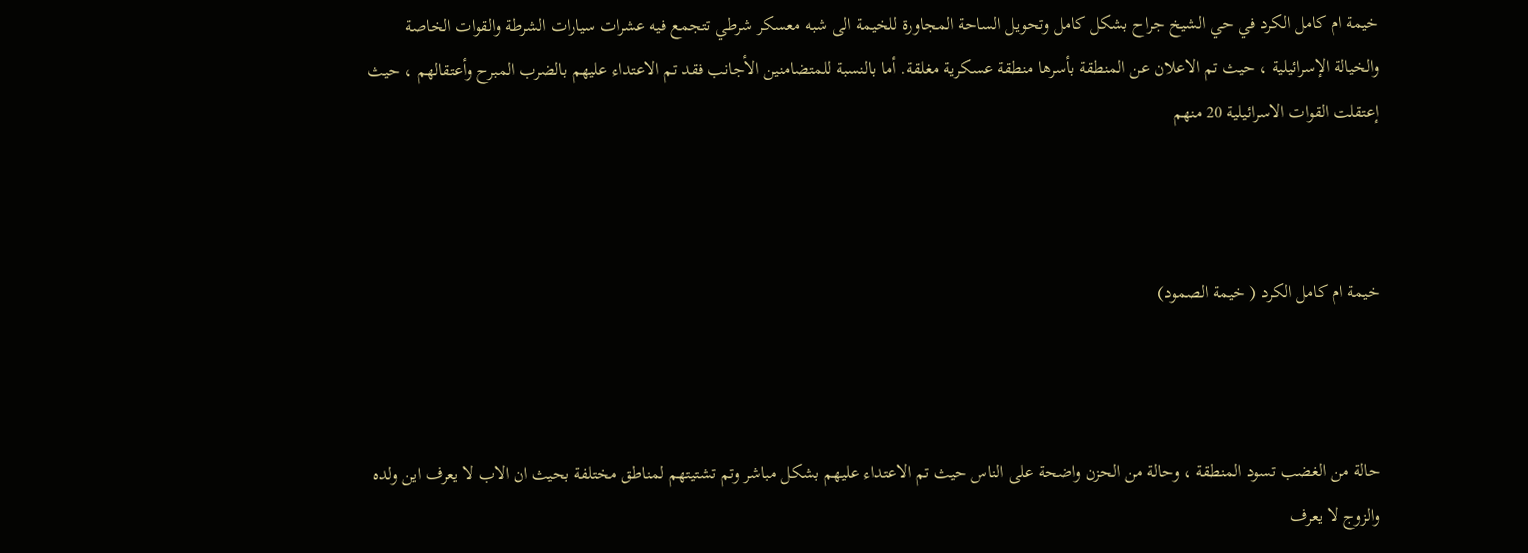خيمة ام كامل الكرد في حي الشيخ جراح بشكل كامل وتحويل الساحة المجاورة للخيمة الى شبه معسكر شرطي تتجمع فيه عشرات سيارات الشرطة والقوات الخاصة والخيالة الإسرائيلية ، حيث تم الاعلان عن المنطقة بأسرها منطقة عسكرية مغلقة. أما بالنسبة للمتضامنين الأجانب فقد تم الاعتداء عليهم بالضرب المبرح وأعتقالهم ، حيث إعتقلت القوات الاسرائيلية 20 منهم



خيمة ام كامل الكرد ( خيمة الصمود)



حالة من الغضب تسود المنطقة ، وحالة من الحزن واضحة على الناس حيث تم الاعتداء عليهم بشكل مباشر وتم تشتيتهم لمناطق مختلفة بحيث ان الاب لا يعرف اين ولده والزوج لا يعرف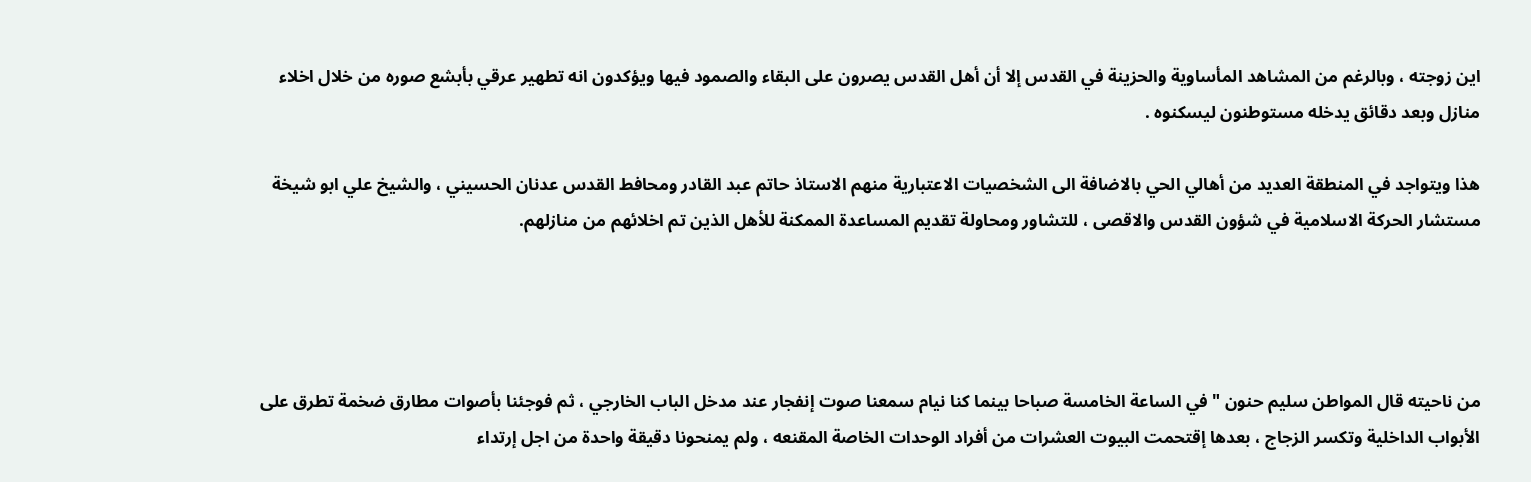اين زوجته ، وبالرغم من المشاهد المأساوية والحزينة في القدس إلا أن أهل القدس يصرون على البقاء والصمود فيها ويؤكدون انه تطهير عرقي بأبشع صوره من خلال اخلاء منازل وبعد دقائق يدخله مستوطنون ليسكنوه .

هذا ويتواجد في المنطقة العديد من أهالي الحي بالاضافة الى الشخصيات الاعتبارية منهم الاستاذ حاتم عبد القادر ومحافط القدس عدنان الحسيني ، والشيخ علي ابو شيخة مستشار الحركة الاسلامية في شؤون القدس والاقصى ، للتشاور ومحاولة تقديم المساعدة الممكنة للأهل الذين تم اخلائهم من منازلهم.




من ناحيته قال المواطن سليم حنون " في الساعة الخامسة صباحا بينما كنا نيام سمعنا صوت إنفجار عند مدخل الباب الخارجي ، ثم فوجئنا بأصوات مطارق ضخمة تطرق على الأبواب الداخلية وتكسر الزجاج ، بعدها إقتحمت البيوت العشرات من أفراد الوحدات الخاصة المقنعه ، ولم يمنحونا دقيقة واحدة من اجل إرتداء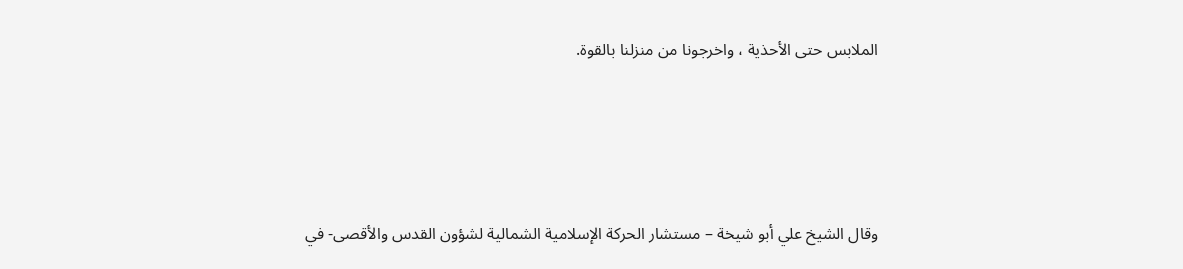الملابس حتى الأحذية ، واخرجونا من منزلنا بالقوة.





وقال الشيخ علي أبو شيخة – مستشار الحركة الإسلامية الشمالية لشؤون القدس والأقصى- في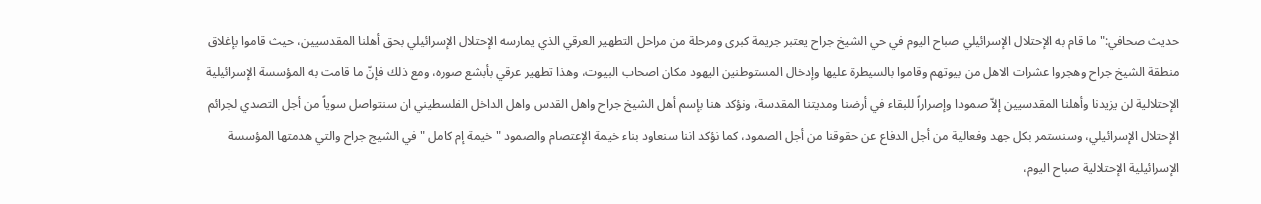حديث صحافي:" ما قام به الإحتلال الإسرائيلي صباح اليوم في حي الشيخ جراح يعتبر جريمة كبرى ومرحلة من مراحل التطهير العرقي الذي يمارسه الإحتلال الإسرائيلي بحق أهلنا المقدسيين، حيث قاموا بإغلاق منطقة الشيخ جراح وهجروا عشرات الاهل من بيوتهم وقاموا بالسيطرة عليها وإدخال المستوطنين اليهود مكان اصحاب البيوت، وهذا تطهير عرقي بأبشع صوره، ومع ذلك فإنّ ما قامت به المؤسسة الإسرائيلية الإحتلالية لن يزيدنا وأهلنا المقدسيين إلاّ صمودا وإصراراً للبقاء في أرضنا ومديتنا المقدسة، ونؤكد هنا بإسم أهل الشيخ جراح واهل القدس واهل الداخل الفلسطيني ان سنتواصل سوياً من أجل التصدي لجرائم الإحتلال الإسرائيلي، وسنستمر بكل جهد وفعالية من أجل الدفاع عن حقوقنا من أجل الصمود، كما نؤكد اننا سنعاود بناء خيمة الإعتصام والصمود " خيمة إم كامل " في الشيج جراح والتي هدمتها المؤسسة الإسرائيلية الإحتلالية صباح اليوم،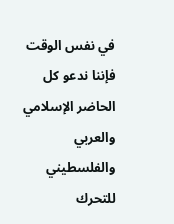في نفس الوقت فإننا ندعو كل الحاضر الإسلامي والعربي والفلسطيني للتحرك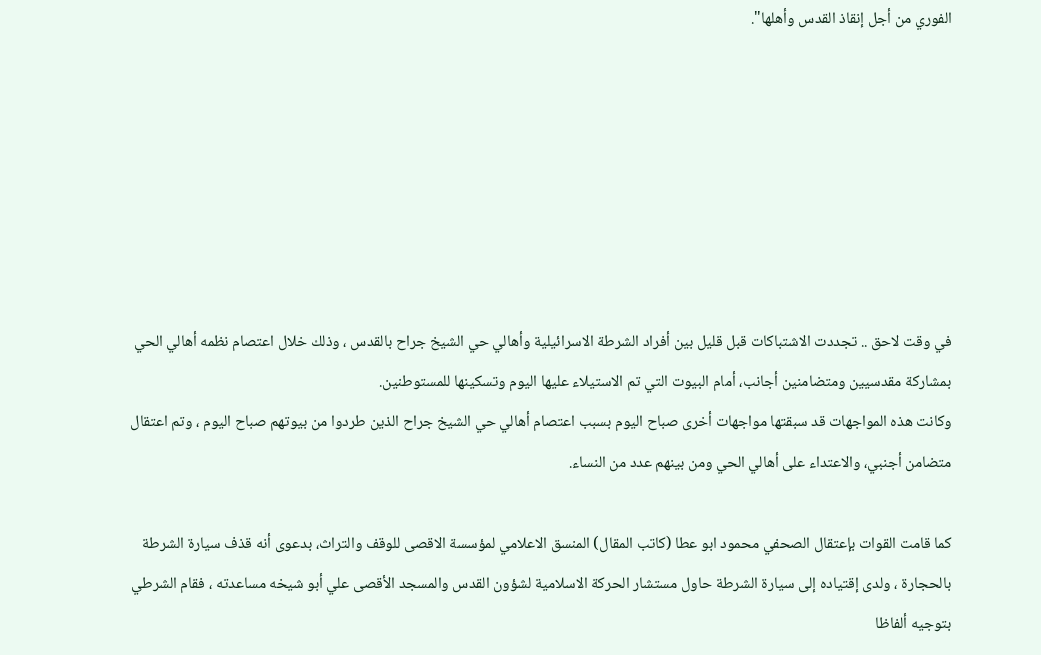الفوري من أجل إنقاذ القدس وأهلها".







في وقت لاحق .. تجددت الاشتباكات قبل قليل بين أفراد الشرطة الاسرائيلية وأهالي حي الشيخ جراح بالقدس ، وذلك خلال اعتصام نظمه أهالي الحي بمشاركة مقدسيين ومتضامنين أجانب، أمام البيوت التي تم الاستيلاء عليها اليوم وتسكينها للمستوطنين.
وكانت هذه المواجهات قد سبقتها مواجهات أخرى صباح اليوم بسبب اعتصام أهالي حي الشيخ جراح الذين طردوا من بيوتهم صباح اليوم ، وتم اعتقال متضامن أجنبي، والاعتداء على أهالي الحي ومن بينهم عدد من النساء.

كما قامت القوات بإعتقال الصحفي محمود ابو عطا (كاتب المقال) المنسق الاعلامي لمؤسسة الاقصى للوقف والتراث، بدعوى أنه قذف سيارة الشرطة بالحجارة ، ولدى إقتياده إلى سيارة الشرطة حاول مستشار الحركة الاسلامية لشؤون القدس والمسجد الأقصى علي أبو شيخه مساعدته ، فقام الشرطي بتوجيه ألفاظا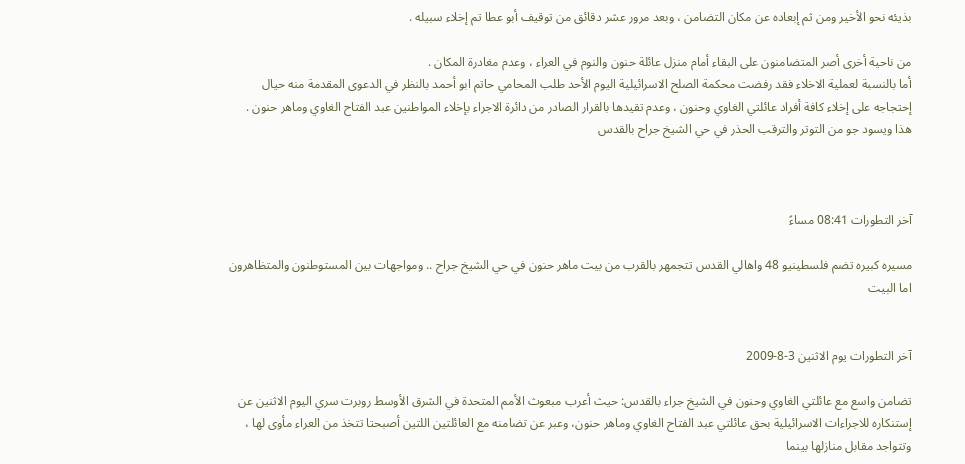بذيئه نحو الأخير ومن ثم إبعاده عن مكان التضامن ، وبعد مرور عشر دقائق من توقيف أبو عطا تم إخلاء سبيله .

من ناحية أخرى أصر المتضامنون على البقاء أمام منزل عائلة حنون والنوم في العراء ، وعدم مغادرة المكان .
أما بالنسبة لعملية الاخلاء فقد رفضت محكمة الصلح الاسرائيلية اليوم الأحد طلب المحامي حاتم ابو أحمد بالنظر في الدعوى المقدمة منه حيال إحتجاجه على إخلاء كافة أفراد عائلتي الغاوي وحنون ، وعدم تقيدها بالقرار الصادر من دائرة الاجراء بإخلاء المواطنين عبد الفتاح الغاوي وماهر حنون .
هذا ويسود جو من التوتر والترقب الحذر في حي الشيخ جراح بالقدس



آخر التطورات 08:41 مساءً

مسيره كبيره تضم فلسطينيو 48 واهالي القدس تتجمهر بالقرب من بيت ماهر حنون في حي الشيخ جراح .. ومواجهات بين المستوطنون والمتظاهرون اما البيت


آخر التطورات يوم الاثنين 3-8-2009

تضامن واسع مع عائلتي الغاوي وحنون في الشيخ جراء بالقدس: حيث أعرب مبعوث الأمم المتحدة في الشرق الأوسط روبرت سري اليوم الاثنين عن إستنكاره للاجراءات الاسرائيلية بحق عائلتي عبد الفتاح الغاوي وماهر حنون، وعبر عن تضامنه مع العائلتين اللتين أصبحتا تتخذ من العراء مأوى لها ، وتتواجد مقابل منازلها بينما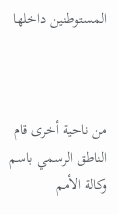المستوطنين داخلها



من ناحية أخرى قام الناطق الرسمي باسم وكالة الأمم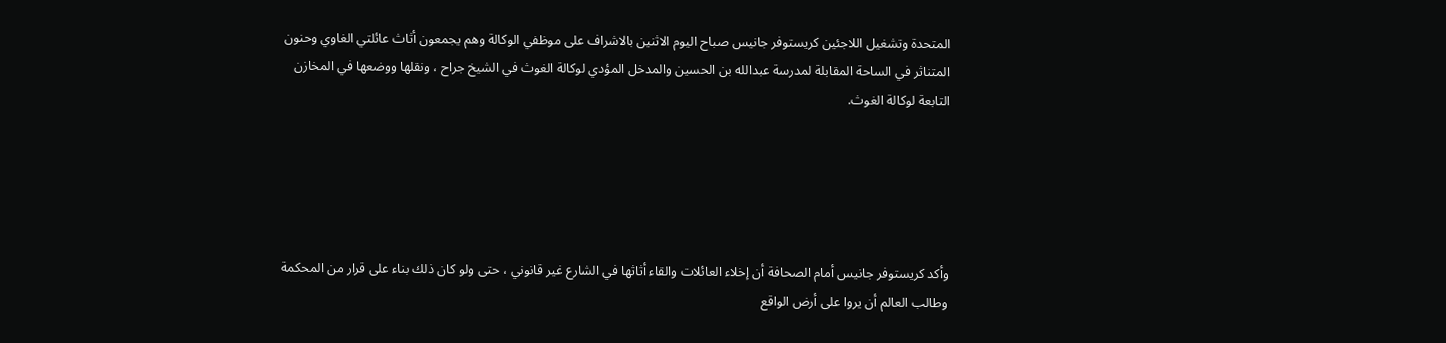المتحدة وتشغيل اللاجئين كريستوفر جانيس صباح اليوم الاثنين بالاشراف على موظفي الوكالة وهم يجمعون أثاث عائلتي الغاوي وحنون المتناثر في الساحة المقابلة لمدرسة عبدالله بن الحسين والمدخل المؤدي لوكالة الغوث في الشيخ جراح ، ونقلها ووضعها في المخازن التابعة لوكالة الغوث.





وأكد كريستوفر جانيس أمام الصحافة أن إخلاء العائلات والقاء أثاثها في الشارع غير قانوني ، حتى ولو كان ذلك بناء على قرار من المحكمة وطالب العالم أن يروا على أرض الواقع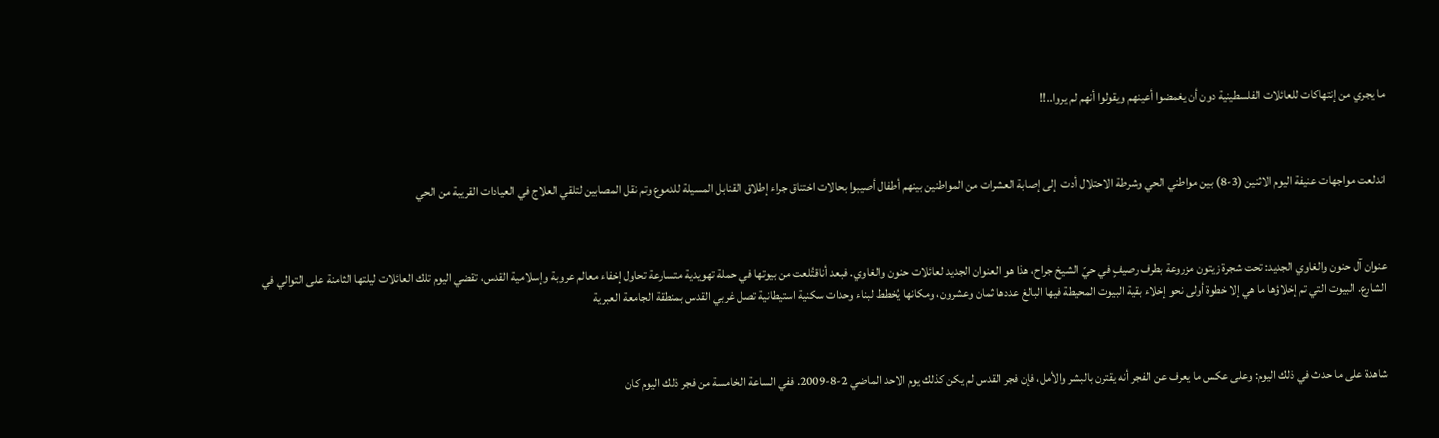ما يجري من إنتهاكات للعائلات الفلسطينية دون أن يغمضوا أعينهم ويقولوا أنهم لم يروا..!!



اندلعت مواجهات عنيفة اليوم الاثنين (3-8) بين مواطني الحي وشرطة الاحتلال أدت  إلى إصابة العشرات من المواطنين بينهم أطفال أصيبوا بحالات اختناق جراء إطلاق القنابل المسيلة للدموع وتم نقل المصابين لتلقي العلاج في العيادات القريبة من الحي



عنوان آل حنون والغاوي الجديد: تحت شجرة زيتون مزروعة بطرف رصيفٍ في حيّ الشيخ جراح، هذا هو العنوان الجديد لعائلات حنون والغاوي. فبعد أناقتُلعت من بيوتها في حملة تهويدية متسارعة تحاول إخفاء معالم عروبة وإسلامية القدس، تقضي اليوم تلك العائلات ليلتها الثامنة على التوالي في الشارع. البيوت التي تم إخلاؤها ما هي إلا خطوة أولى نحو إخلاء بقية البيوت المحيطة فيها البالغ عددها ثمان وعشرون، ومكانها يُخطط لبناء وحدات سكنية استيطانية تصل غربي القدس بمنطقة الجامعة العبرية



شاهدة على ما حدث في ذلك اليوم: وعلى عكس ما يعرف عن الفجر أنه يقترن بالبشر والأمل، فإن فجر القدس لم يكن كذلك يوم الاحد الماضي 2-8-2009. ففي الساعة الخامسة من فجر ذلك اليوم كان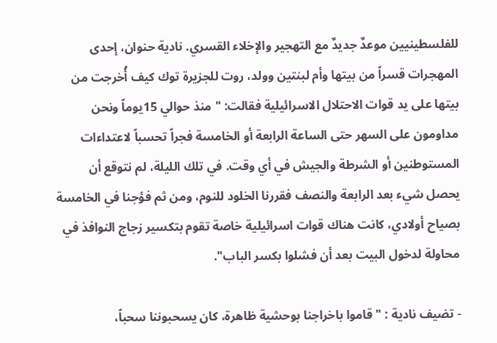للفلسطينيين موعدٌ جديدٌ مع التهجير والإخلاء القسري. نادية حنوان، إحدى المهجرات قسراً من بيتها وأم لبنتين وولد، روت للجزيرة توك كيف أُخرجت من بيتها على يد قوات الاحتلال الاسرائيلية فقالت: " منذ حوالي 15يوماً ونحن مداومون على السهر حتى الساعة الرابعة أو الخامسة فجراً تحسباً لاعتداءات المستوطنين أو الشرطة والجيش في أي وقت. في تلك الليلة، لم نتوقع أن يحصل شيء بعد الرابعة والنصف فقررنا الخلود للنوم، ومن ثم فؤجنا في الخامسة بصياح أولادي، كانت هناك قوات اسرائيلية خاصة تقوم بتكسير زجاج النوافذ في محاولة لدخول البيت بعد أن فشلوا بكسر الباب".

- تضيف نادية : " قاموا باخراجنا بوحشية ظاهرة، كان يسحبوننا سحباً،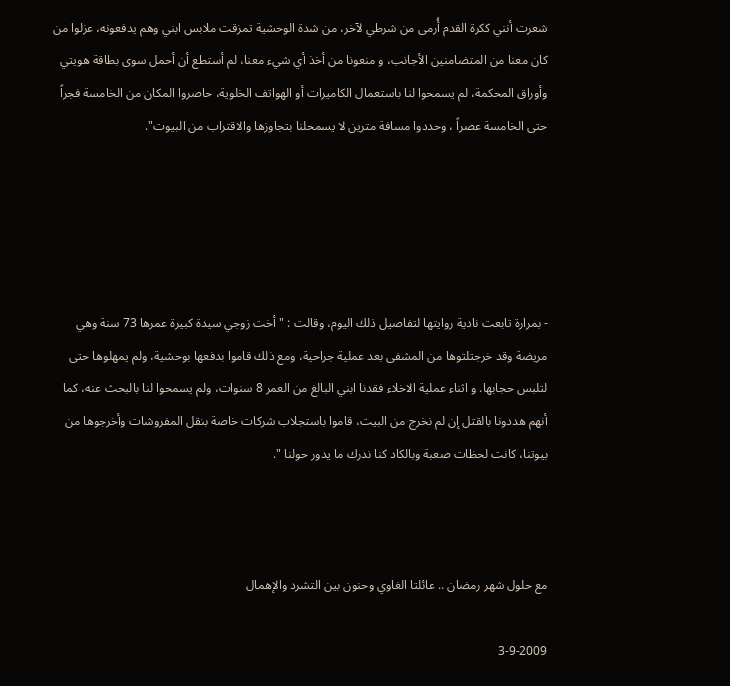شعرت أنني ككرة القدم أُرمى من شرطي لآخر، من شدة الوحشية تمزقت ملابس ابني وهم يدفعونه، عزلوا من كان معنا من المتضامنين الأجانب، و منعونا من أخذ أي شيء معنا، لم أستطع أن أحمل سوى بطاقة هويتي وأوراق المحكمة، لم يسمحوا لنا باستعمال الكاميرات أو الهواتف الخلوية، حاصروا المكان من الخامسة فجراً حتى الخامسة عصراً ، وحددوا مسافة مترين لا يسمحلنا بتجاوزها والاقتراب من البيوت".





- بمرارة تابعت نادية روايتها لتفاصيل ذلك اليوم، وقالت : " أخت زوجي سيدة كبيرة عمرها 73 سنة وهي مريضة وقد خرجتلتوها من المشفى بعد عملية جراحية، ومع ذلك قاموا بدفعها بوحشية، ولم يمهلوها حتى لتلبس حجابها. و اثناء عملية الاخلاء فقدنا ابني البالغ من العمر 8 سنوات، ولم يسمحوا لنا بالبحث عنه، كما أنهم هددونا بالقتل إن لم نخرج من البيت، قاموا باستجلاب شركات خاصة بنقل المفروشات وأخرجوها من بيوتنا، كانت لحظات صعبة وبالكاد كنا ندرك ما يدور حولنا ".



مع حلول شهر رمضان .. عائلتا الغاوي وحنون بين التشرد والإهمال

3-9-2009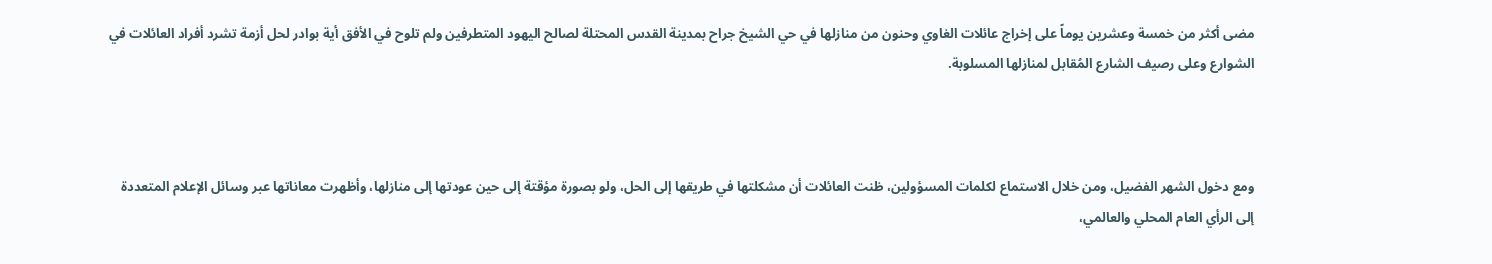مضى أكثر من خمسة وعشرين يوماً على إخراج عائلات الغاوي وحنون من منازلها في حي الشيخ جراح بمدينة القدس المحتلة لصالح اليهود المتطرفين ولم تلوح في الأفق أية بوادر لحل أزمة تشرد أفراد العائلات في الشوارع وعلى رصيف الشارع المُقابل لمنازلها المسلوبة.



ومع دخول الشهر الفضيل، ومن خلال الاستماع لكلمات المسؤولين، ظنت العائلات أن مشكلتها في طريقها إلى الحل، ولو بصورة مؤقتة إلى حين عودتها إلى منازلها، وأظهرت معاناتها عبر وسائل الإعلام المتعددة إلى الرأي العام المحلي والعالمي،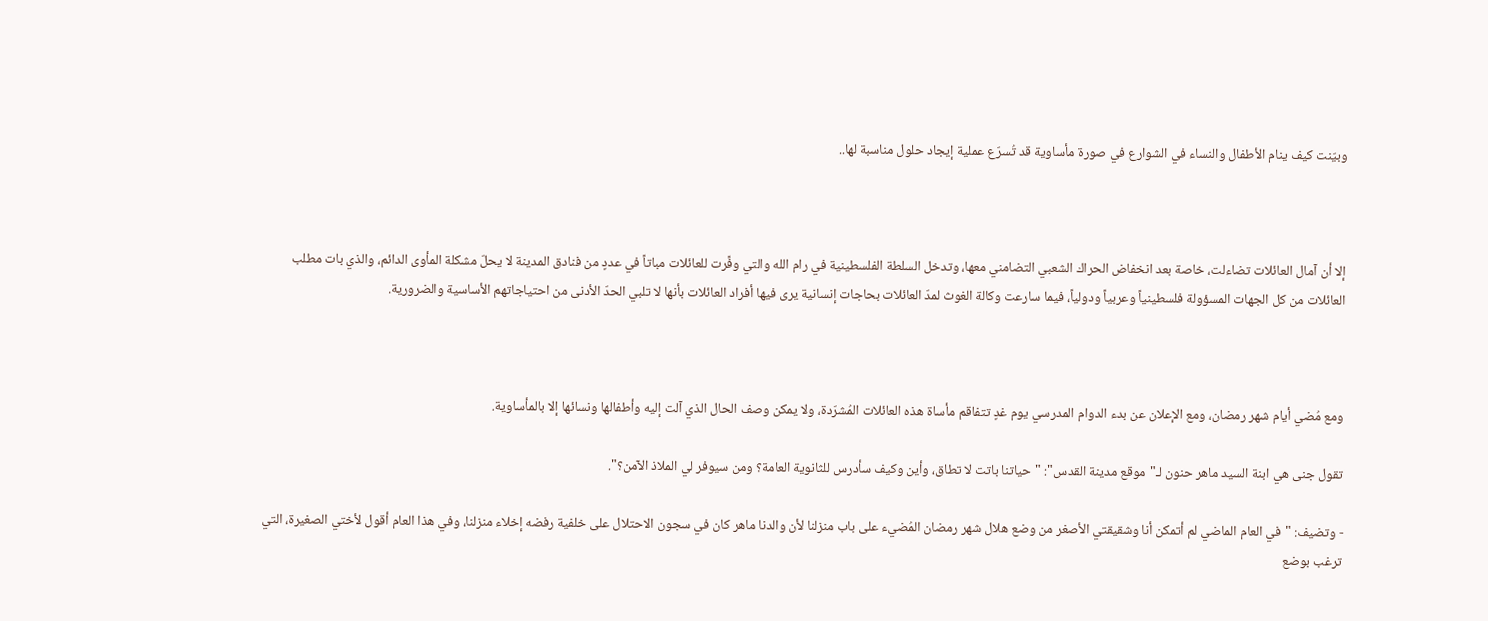وبيّنت كيف ينام الأطفال والنساء في الشوارع في صورة مأساوية قد تُسرّع عملية إيجاد حلول مناسبة لها..



إلا أن آمال العائلات تضاءلت، خاصة بعد انخفاض الحراك الشعبي التضامني معها، وتدخل السلطة الفلسطينية في رام الله والتي وفًرت للعائلات مباتاً في عددٍ من فنادق المدينة لا يحلّ مشكلة المأوى الدائم، والذي بات مطلب العائلات من كل الجهات المسؤولة فلسطينياً وعربياً ودولياً، فيما سارعت وكالة الغوث لمدّ العائلات بحاجات إنسانية يرى فيها أفراد العائلات بأنها لا تلبي الحدّ الأدنى من احتياجاتهم الأساسية والضرورية.



ومع مُضي أيام شهر رمضان، ومع الإعلان عن بدء الدوام المدرسي يوم غدٍ تتفاقم مأساة هذه العائلات المُشرّدة، ولا يمكن وصف الحال الذي آلت إليه وأطفالها ونسائها إلا بالمأساوية.

تقول جنى هي ابنة السيد ماهر حنون لـ"موقع مدينة القدس": "حياتنا باتت لا تطاق، وأين وكيف سأدرس للثانوية العامة؟ ومن سيوفر لي الملاذ الآمن؟".

- وتضيف: "في العام الماضي لم أتمكن أنا وشقيقتي الأصغر من وضع هلال شهر رمضان المُضيء على باب منزلنا لأن والدنا ماهر كان في سجون الاحتلال على خلفية رفضه إخلاء منزلنا، وفي هذا العام أقول لأختي الصغيرة، التي ترغب بوضع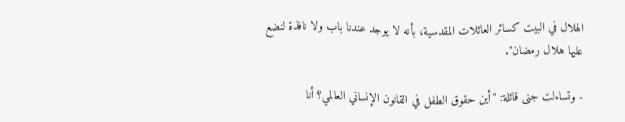الهلال في البيت كسائر العائلات المقدسية، بأنه لا يوجد عندنا باب ولا نافذة لنضع عليها هلال رمضان".

- وتساءلت جنى قائلة: "أين حقوق الطفل في القانون الإنساني العالمي؟ أنا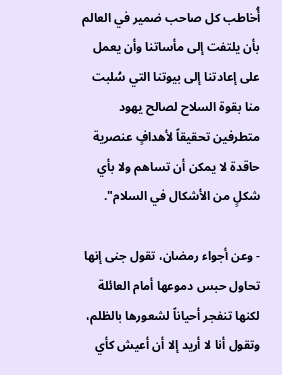أُخاطب كل صاحب ضمير في العالم بأن يلتفت إلى مأساتنا وأن يعمل على إعادتنا إلى بيوتنا التي سُلبت منا بقوة السلاح لصالح يهود متطرفين تحقيقاً لأهدافٍ عنصرية حاقدة لا يمكن أن تساهم ولا بأي شكلٍ من الأشكال في السلام".

- وعن أجواء رمضان، تقول جنى إنها تحاول حبس دموعها أمام العائلة لكنها تنفجر أحياناً لشعورها بالظلم، وتقول أنا لا أريد إلا أن أعيش كأي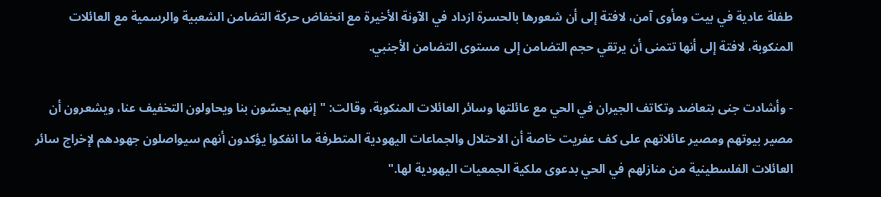طفلة عادية في بيت ومأوى آمن، لافتة إلى أن شعورها بالحسرة ازداد في الآونة الأخيرة مع انخفاض حركة التضامن الشعبية والرسمية مع العائلات المنكوبة، لافتة إلى أنها تتمنى أن يرتقي حجم التضامن إلى مستوى التضامن الأجنبي.

- وأشادت جنى بتعاضد وتكاتف الجيران في الحي مع عائلتها وسائر العائلات المنكوبة، وقالت: "إنهم يحسّون بنا ويحاولون التخفيف عنا، ويشعرون أن مصير بيوتهم ومصير عائلاتهم على كف عفريت خاصة أن الاحتلال والجماعات اليهودية المتطرفة ما انفكوا يؤكدون أنهم سيواصلون جهودهم لإخراج سائر العائلات الفلسطينية من منازلهم في الحي بدعوى ملكية الجمعيات اليهودية لها."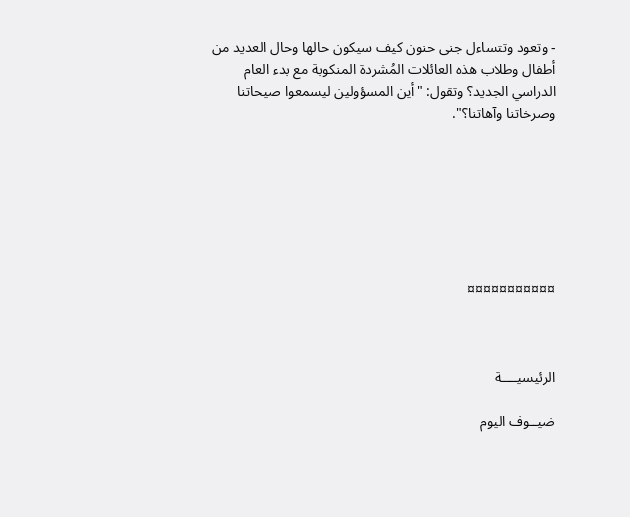- وتعود وتتساءل جنى حنون كيف سيكون حالها وحال العديد من أطفال وطلاب هذه العائلات المُشردة المنكوبة مع بدء العام الدراسي الجديد؟ وتقول: "أين المسؤولين ليسمعوا صيحاتنا وصرخاتنا وآهاتنا؟".







¤¤¤¤¤¤¤¤¤¤¤



الرئيسيــــة

ضيــوف اليوم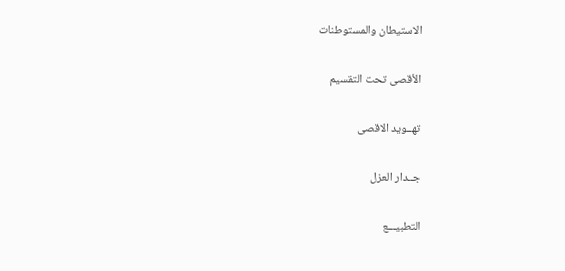الاستيطان والمستوطنات

الأقصى تحت التقسيم

تهــويد الاقصى

جــدار العزل

التطبيـــع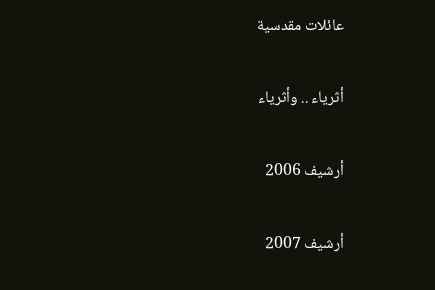عائلات مقدسية

أثرياء .. وأثرياء

أرشيف 2006

أرشيف 2007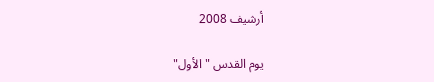أرشيف 2008

يوم القدس "الأول"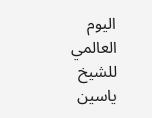اليوم العالمي للشيخ ياسين